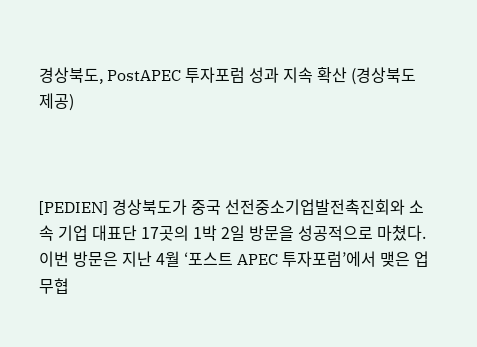경상북도, PostAPEC 투자포럼 성과 지속 확산 (경상북도 제공)



[PEDIEN] 경상북도가 중국 선전중소기업발전촉진회와 소속 기업 대표단 17곳의 1박 2일 방문을 성공적으로 마쳤다. 이번 방문은 지난 4월 ‘포스트 APEC 투자포럼’에서 맺은 업무협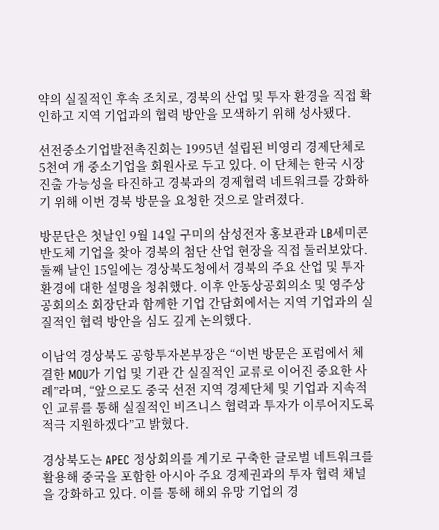약의 실질적인 후속 조치로, 경북의 산업 및 투자 환경을 직접 확인하고 지역 기업과의 협력 방안을 모색하기 위해 성사됐다.

선전중소기업발전촉진회는 1995년 설립된 비영리 경제단체로 5천여 개 중소기업을 회원사로 두고 있다. 이 단체는 한국 시장 진출 가능성을 타진하고 경북과의 경제협력 네트워크를 강화하기 위해 이번 경북 방문을 요청한 것으로 알려졌다.

방문단은 첫날인 9월 14일 구미의 삼성전자 홍보관과 LB세미콘 반도체 기업을 찾아 경북의 첨단 산업 현장을 직접 둘러보았다. 둘째 날인 15일에는 경상북도청에서 경북의 주요 산업 및 투자 환경에 대한 설명을 청취했다. 이후 안동상공회의소 및 영주상공회의소 회장단과 함께한 기업 간담회에서는 지역 기업과의 실질적인 협력 방안을 심도 깊게 논의했다.

이남억 경상북도 공항투자본부장은 “이번 방문은 포럼에서 체결한 MOU가 기업 및 기관 간 실질적인 교류로 이어진 중요한 사례”라며, “앞으로도 중국 선전 지역 경제단체 및 기업과 지속적인 교류를 통해 실질적인 비즈니스 협력과 투자가 이루어지도록 적극 지원하겠다”고 밝혔다.

경상북도는 APEC 정상회의를 계기로 구축한 글로벌 네트워크를 활용해 중국을 포함한 아시아 주요 경제권과의 투자 협력 채널을 강화하고 있다. 이를 통해 해외 유망 기업의 경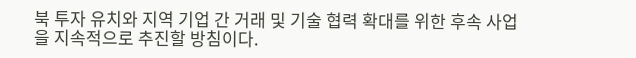북 투자 유치와 지역 기업 간 거래 및 기술 협력 확대를 위한 후속 사업을 지속적으로 추진할 방침이다.